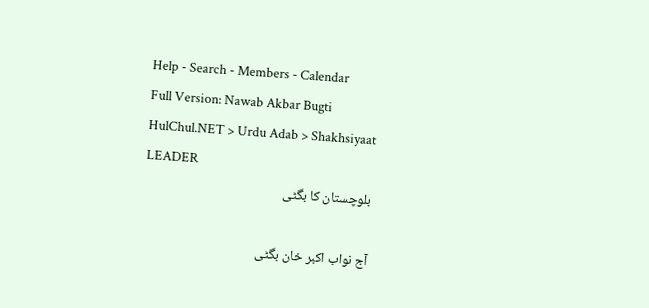Help - Search - Members - Calendar
Full Version: Nawab Akbar Bugti
HulChul.NET > Urdu Adab > Shakhsiyaat
LEADER
بلوچستان کا بگٹی

آج نواب اکبر خان بگٹی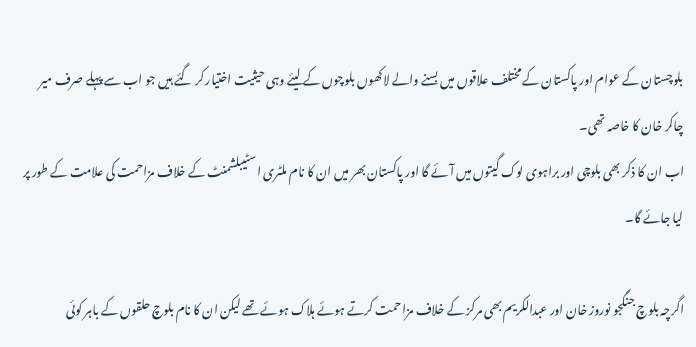بلوچستان کے عوام اور پاکستان کے مختلف علاقوں میں بسنے والے لاکھوں بلوچوں کے لیئے وہی حیثیت اختیار کر گئے ہیں جو اب سے پہلے صرف میر چاکر خان کا خاصہ تھی۔
اب ان کا ذکر بھی بلوچی اور براہوی لوک گیتوں میں آئے گا اور پاکستان بھر میں ان کا نام ملٹری اسٹیبلشمنٹ کے خلاف مزاحمت کی علامت کے طور پر لیا جائے گا۔

اگرچہ بلوچ جنگجو نوروز خان اور عبدالکریم بھی مرکز کے خلاف مزاحمت کرتے ہوئے ہلاک ہوئے تھے لیکن ان کا نام بلوچ حلقوں کے باہر کوئی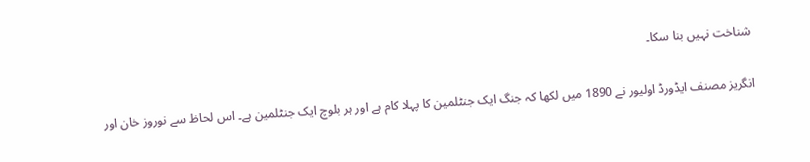شناخت نہیں بنا سکا۔

انگریز مصنف ایڈورڈ اولیور نے 1890 میں لکھا کہ جنگ ایک جنٹلمین کا پہلا کام ہے اور ہر بلوچ ایک جنٹلمین ہے۔ اس لحاظ سے نوروز خان اور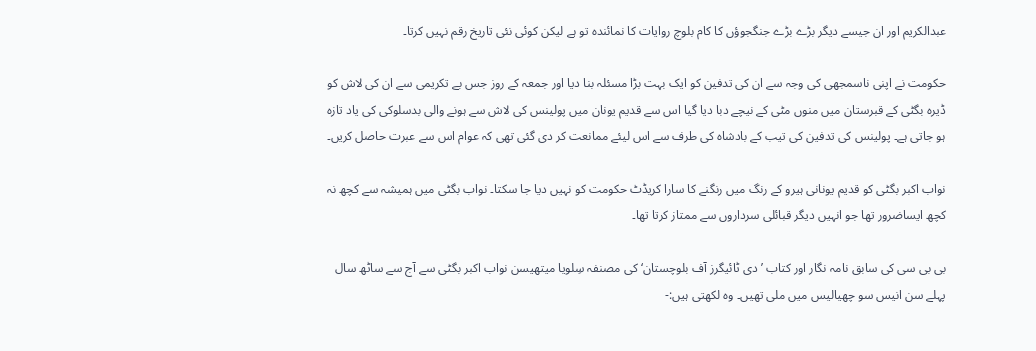عبدالکریم اور ان جیسے دیگر بڑے بڑے جنگجوؤں کا کام بلوچ روایات کا نمائندہ تو ہے لیکن کوئی نئی تاریخ رقم نہیں کرتا۔

حکومت نے اپنی ناسمجھی کی وجہ سے ان کی تدفین کو ایک بہت بڑا مسئلہ بنا دیا اور جمعہ کے روز جس بے تکریمی سے ان کی لاش کو ڈیرہ بگٹی کے قبرستان میں منوں مٹی کے نیچے دبا دیا گیا اس سے قدیم یونان میں پولینس کی لاش سے ہونے والی بدسلوکی کی یاد تازہ ہو جاتی ہے۔ پولینس کی تدفین کی تیب کے بادشاہ کی طرف سے اس لیئے ممانعت کر دی گئی تھی کہ عوام اس سے عبرت حاصل کریں۔

نواب اکبر بگٹی کو قدیم یونانی ہیرو کے رنگ میں رنگنے کا سارا کریڈٹ حکومت کو نہیں دیا جا سکتا۔ نواب بگٹی میں ہمیشہ سے کچھ نہ کچھ ایساضرور تھا جو انہیں دیگر قبائلی سرداروں سے ممتاز کرتا تھا۔

بی بی سی کی سابق نامہ نگار اور کتاب ’دی ٹائیگرز آف بلوچستان‘ کی مصنفہ سِلویا میتھیسن نواب اکبر بگٹی سے آج سے ساٹھ سال پہلے سن انیس سو چھیالیس میں ملی تھیں۔ وہ لکھتی ہیں:-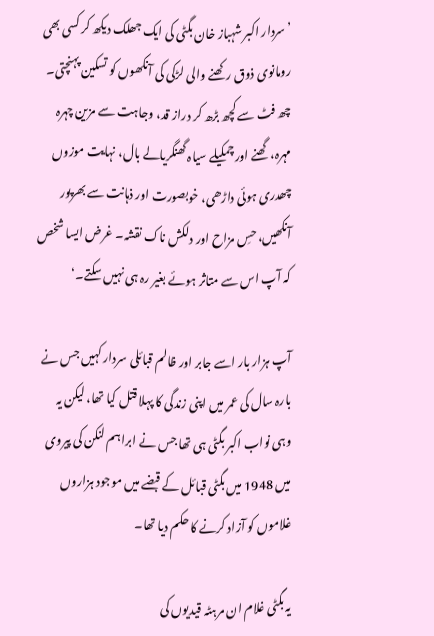’سردار اکبر شہباز خان بگٹی کی ایک جھلک دیکھ کر کسی بھی رومانوی ذوق رکھنے والی لڑکی کی آنکھوں کو تسکین پہنچتی۔ چھ فٹ سے کچھ بڑھ کر دراز قد، وجاہت سے مزین چہرہ مہرہ، گھنے اور چمکیلے سیاہ گھنگریالے بال، نہایت موزوں چھدری ہوئی داڑھی، خوبصورت اور ذہانت سے بھرپور آنکھیں، حسِ مزاح اور دلکش ناک نقشہ۔ غرض ایسا شخص کہ آپ اس سے متاثر ہوئے بغیر رہ ہی نہیں سکتے۔‘

آپ ہزار بار اسے جابر اور ظالم قبائلی سردار کہیں جس نے بارہ سال کی عمر میں اپنی زندگی کا پہلا قتل کیا تھا، لیکن یہ وہی نواب اکبر بگٹی ہی تھا جس نے ابراہم لنکن کی پیروی میں 1948 میں بگٹی قبائل کے قبضے میں موجود ہزاروں غلاموں کو آزاد کرنے کا حکم دیا تھا۔

یہ بگٹی غلام ان مرہٹہ قیدیوں کی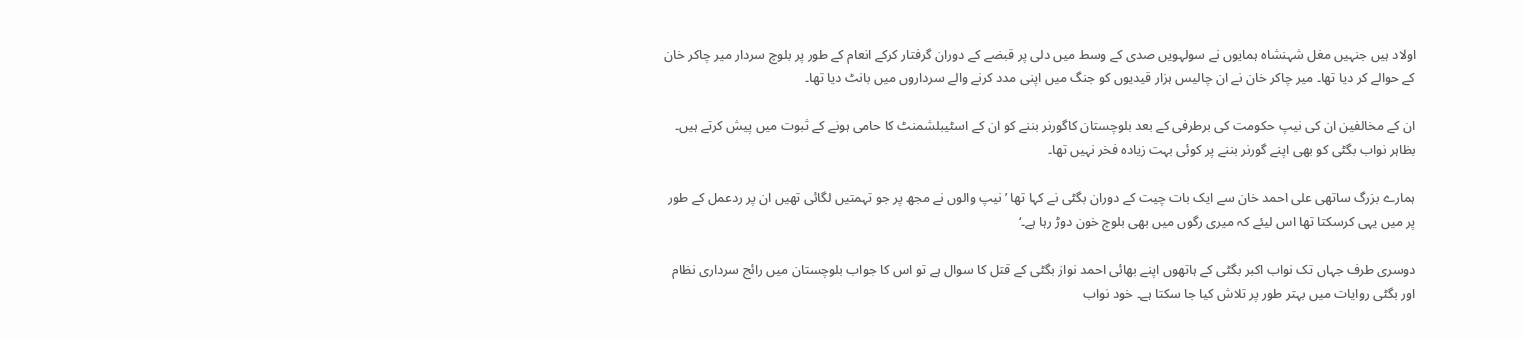اولاد ہیں جنہیں مغل شہنشاہ ہمایوں نے سولہویں صدی کے وسط میں دلی پر قبضے کے دوران گرفتار کرکے انعام کے طور پر بلوچ سردار میر چاکر خان کے حوالے کر دیا تھا۔ میر چاکر خان نے ان چالیس ہزار قیدیوں کو جنگ میں اپنی مدد کرنے والے سرداروں میں بانٹ دیا تھا۔

ان کے مخالفین ان کی نیپ حکومت کی برطرفی کے بعد بلوچستان کاگورنر بننے کو ان کے اسٹیبلشمنٹ کا حامی ہونے کے ثبوت میں پیش کرتے ہیں۔ بظاہر نواب بگٹی کو بھی اپنے گورنر بننے پر کوئی بہت زیادہ فخر نہیں تھا۔

ہمارے بزرگ ساتھی علی احمد خان سے ایک بات چیت کے دوران بگٹی نے کہا تھا ’نیپ والوں نے مجھ پر جو تہمتیں لگائی تھیں ان پر ردعمل کے طور پر میں یہی کرسکتا تھا اس لیئے کہ میری رگوں میں بھی بلوچ خون دوڑ رہا ہے۔‘

دوسری طرف جہاں تک نواب اکبر بگٹی کے ہاتھوں اپنے بھائی احمد نواز بگٹی کے قتل کا سوال ہے تو اس کا جواب بلوچستان میں رائج سرداری نظام اور بگٹی روایات میں بہتر طور پر تلاش کیا جا سکتا ہے۔ خود نواب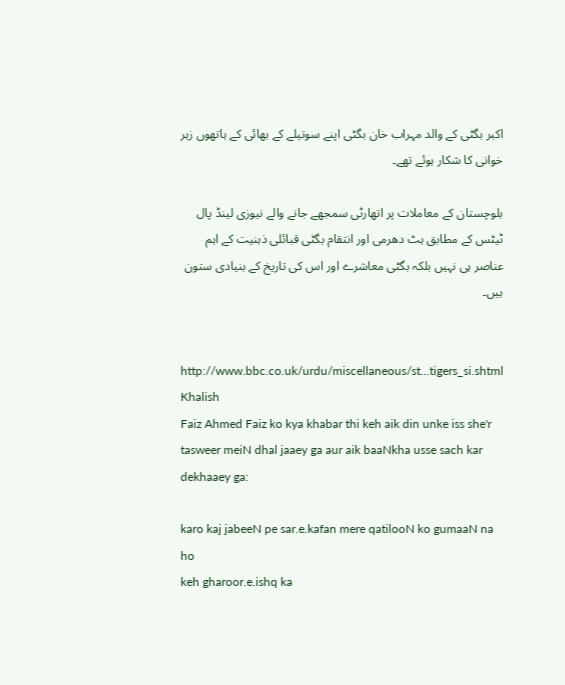اکبر بگٹی کے والد مہراب خان بگٹی اپنے سوتیلے کے بھائی کے ہاتھوں زہر خوانی کا شکار ہوئے تھے۔

بلوچستان کے معاملات پر اتھارٹی سمجھے جانے والے نیوزی لینڈ پال ٹیٹس کے مطابق ہٹ دھرمی اور انتقام بگٹی قبائلی ذہنیت کے اہم عناصر ہی نہیں بلکہ بگٹی معاشرے اور اس کی تاریخ کے بنیادی ستون ہیں۔


http://www.bbc.co.uk/urdu/miscellaneous/st...tigers_si.shtml
Khalish
Faiz Ahmed Faiz ko kya khabar thi keh aik din unke iss she'r tasweer meiN dhal jaaey ga aur aik baaNkha usse sach kar dekhaaey ga:

karo kaj jabeeN pe sar.e.kafan mere qatilooN ko gumaaN na ho
keh gharoor.e.ishq ka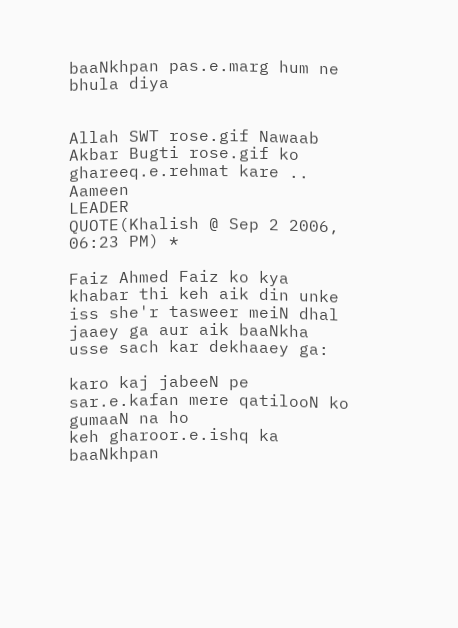baaNkhpan pas.e.marg hum ne bhula diya


Allah SWT rose.gif Nawaab Akbar Bugti rose.gif ko ghareeq.e.rehmat kare .. Aameen
LEADER
QUOTE(Khalish @ Sep 2 2006, 06:23 PM) *

Faiz Ahmed Faiz ko kya khabar thi keh aik din unke iss she'r tasweer meiN dhal jaaey ga aur aik baaNkha usse sach kar dekhaaey ga:

karo kaj jabeeN pe sar.e.kafan mere qatilooN ko gumaaN na ho
keh gharoor.e.ishq ka baaNkhpan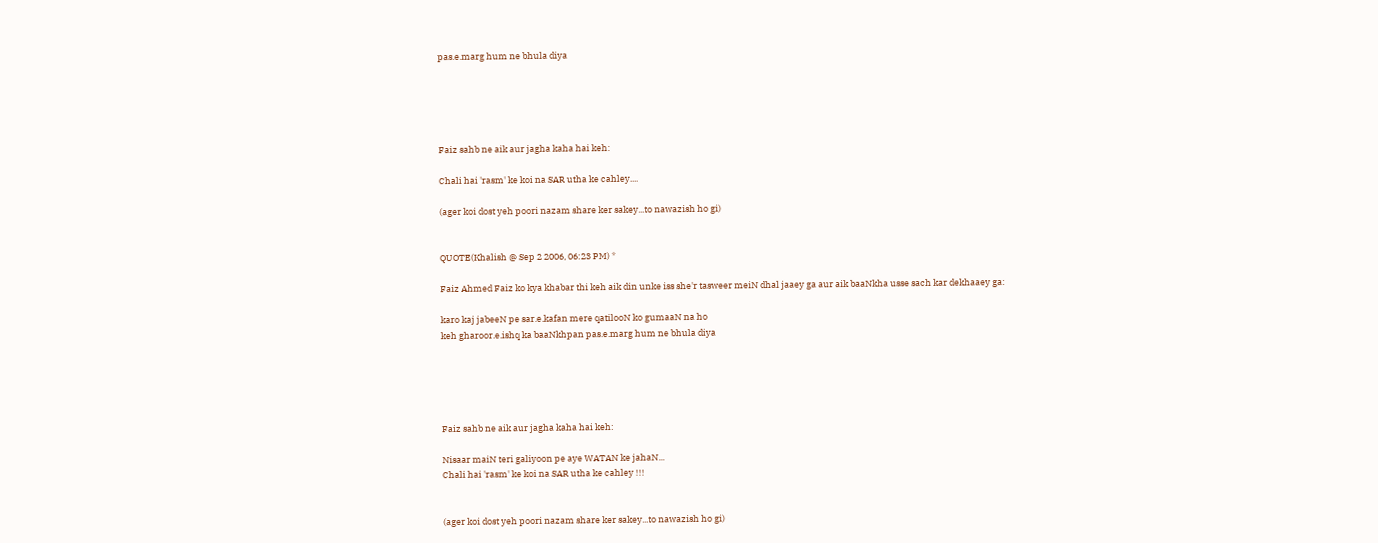pas.e.marg hum ne bhula diya





Faiz sahb ne aik aur jagha kaha hai keh:

Chali hai 'rasm' ke koi na SAR utha ke cahley....

(ager koi dost yeh poori nazam share ker sakey...to nawazish ho gi)


QUOTE(Khalish @ Sep 2 2006, 06:23 PM) *

Faiz Ahmed Faiz ko kya khabar thi keh aik din unke iss she'r tasweer meiN dhal jaaey ga aur aik baaNkha usse sach kar dekhaaey ga:

karo kaj jabeeN pe sar.e.kafan mere qatilooN ko gumaaN na ho
keh gharoor.e.ishq ka baaNkhpan pas.e.marg hum ne bhula diya





Faiz sahb ne aik aur jagha kaha hai keh:

Nisaar maiN teri galiyoon pe aye WATAN ke jahaN...
Chali hai 'rasm' ke koi na SAR utha ke cahley !!!


(ager koi dost yeh poori nazam share ker sakey...to nawazish ho gi)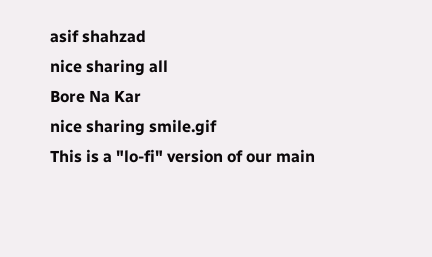asif shahzad
nice sharing all
Bore Na Kar
nice sharing smile.gif
This is a "lo-fi" version of our main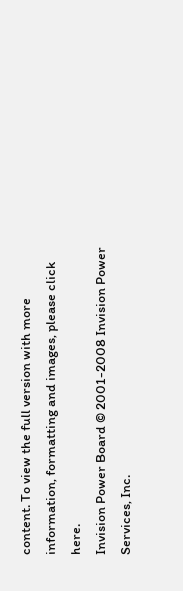content. To view the full version with more information, formatting and images, please click here.
Invision Power Board © 2001-2008 Invision Power Services, Inc.